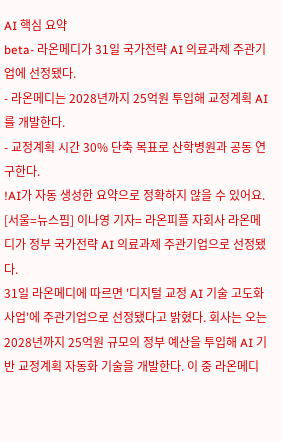AI 핵심 요약
beta- 라온메디가 31일 국가전략 AI 의료과제 주관기업에 선정됐다.
- 라온메디는 2028년까지 25억원 투입해 교정계획 AI를 개발한다.
- 교정계획 시간 30% 단축 목표로 산학병원과 공동 연구한다.
!AI가 자동 생성한 요약으로 정확하지 않을 수 있어요.
[서울=뉴스핌] 이나영 기자= 라온피플 자회사 라온메디가 정부 국가전략 AI 의료과제 주관기업으로 선정됐다.
31일 라온메디에 따르면 '디지털 교정 AI 기술 고도화 사업'에 주관기업으로 선정됐다고 밝혔다. 회사는 오는 2028년까지 25억원 규모의 정부 예산을 투입해 AI 기반 교정계획 자동화 기술을 개발한다. 이 중 라온메디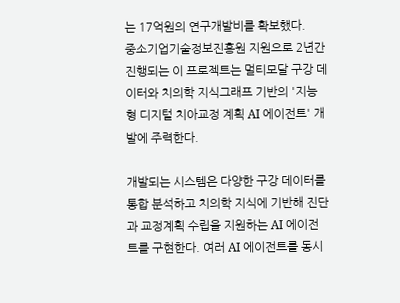는 17억원의 연구개발비를 확보했다.
중소기업기술정보진흥원 지원으로 2년간 진행되는 이 프로젝트는 멀티모달 구강 데이터와 치의학 지식그래프 기반의 '지능형 디지털 치아교정 계획 AI 에이전트' 개발에 주력한다.

개발되는 시스템은 다양한 구강 데이터를 통합 분석하고 치의학 지식에 기반해 진단과 교정계획 수립을 지원하는 AI 에이전트를 구현한다. 여러 AI 에이전트를 동시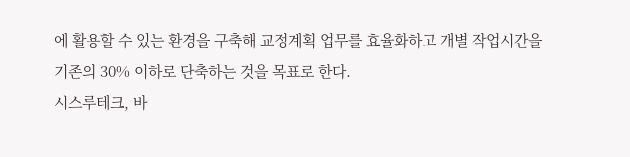에 활용할 수 있는 환경을 구축해 교정계획 업무를 효율화하고 개별 작업시간을 기존의 30% 이하로 단축하는 것을 목표로 한다.
시스루테크, 바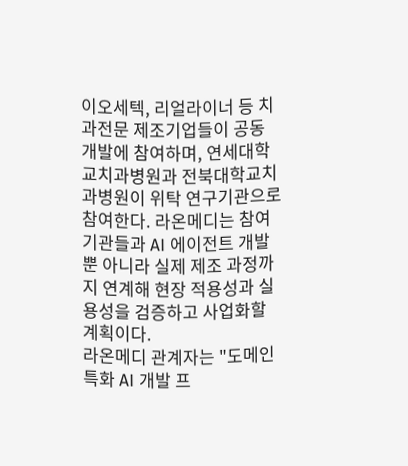이오세텍, 리얼라이너 등 치과전문 제조기업들이 공동 개발에 참여하며, 연세대학교치과병원과 전북대학교치과병원이 위탁 연구기관으로 참여한다. 라온메디는 참여기관들과 AI 에이전트 개발뿐 아니라 실제 제조 과정까지 연계해 현장 적용성과 실용성을 검증하고 사업화할 계획이다.
라온메디 관계자는 "도메인특화 AI 개발 프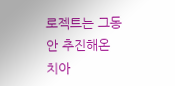로젝트는 그동안 추진해온 치아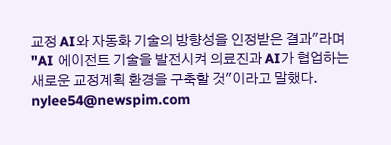교정 AI와 자동화 기술의 방향성을 인정받은 결과"라며 "AI 에이전트 기술을 발전시켜 의료진과 AI가 협업하는 새로운 교정계획 환경을 구축할 것"이라고 말했다.
nylee54@newspim.com